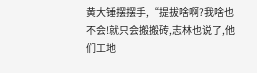黄大锤摆摆手,“提拔啥啊?我啥也不会!就只会搬搬砖,志林也说了,他们工地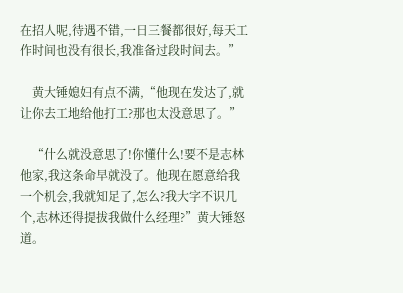在招人呢,待遇不错,一日三餐都很好,每天工作时间也没有很长,我准备过段时间去。”

    黄大锤媳妇有点不满,“他现在发达了,就让你去工地给他打工?那也太没意思了。”

    “什么就没意思了!你懂什么!要不是志林他家,我这条命早就没了。他现在愿意给我一个机会,我就知足了,怎么?我大字不识几个,志林还得提拔我做什么经理?”黄大锤怒道。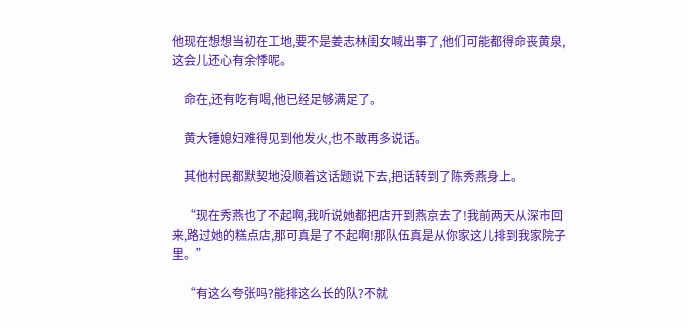他现在想想当初在工地,要不是姜志林闺女喊出事了,他们可能都得命丧黄泉,这会儿还心有余悸呢。

    命在,还有吃有喝,他已经足够满足了。

    黄大锤媳妇难得见到他发火,也不敢再多说话。

    其他村民都默契地没顺着这话题说下去,把话转到了陈秀燕身上。

    “现在秀燕也了不起啊,我听说她都把店开到燕京去了!我前两天从深市回来,路过她的糕点店,那可真是了不起啊!那队伍真是从你家这儿排到我家院子里。”

    “有这么夸张吗?能排这么长的队?不就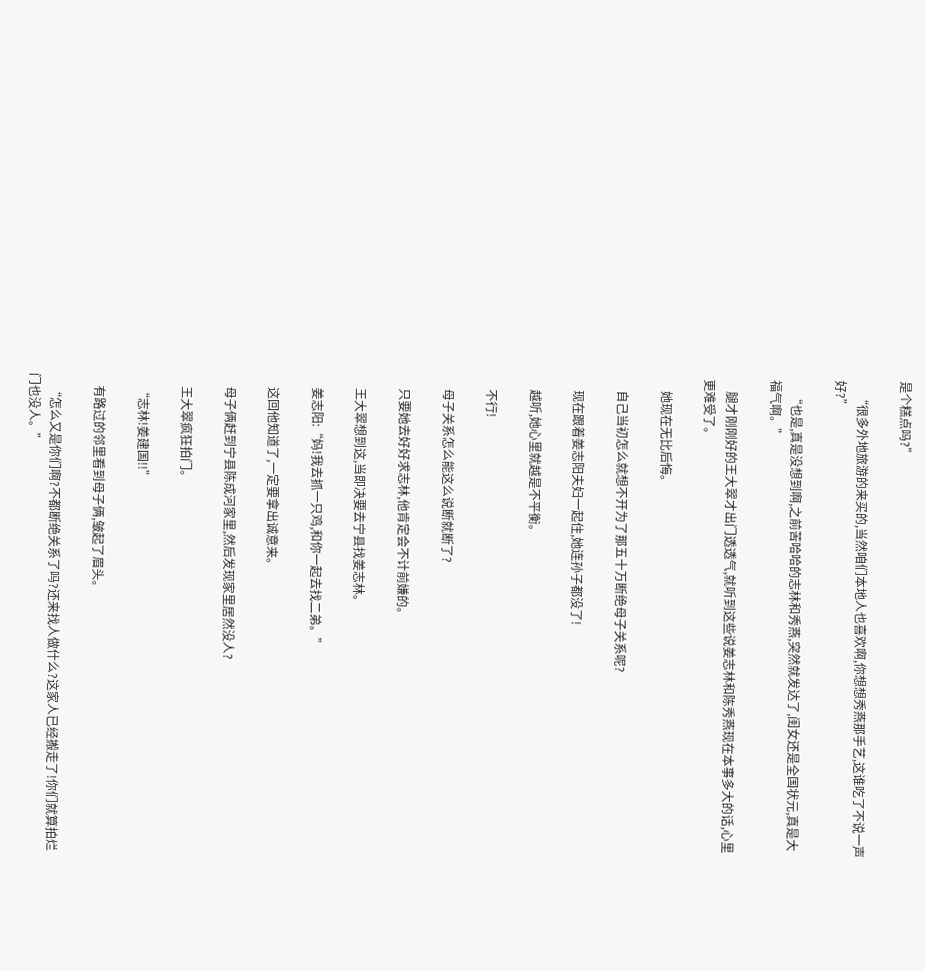是个糕点吗?”

    “很多外地旅游的来买的,当然咱们本地人也喜欢啊,你想想秀燕那手艺,这谁吃了不说一声好?”

    “也是,真是没想到啊,之前苦哈哈的志林和秀燕,突然就发达了,闺女还是全国状元,真是大福气啊。”

    腿才刚刚好的王大翠才出门透透气,就听到这些说姜志林和陈秀燕现在本事多大的话,心里更难受了。

    她现在无比后悔。

    自己当初怎么就想不开为了那五十万断绝母子关系呢?

    现在跟着姜志阳夫妇一起住,她连孙子都没了!

    越听,她心里就越是不平衡。

    不行!

    母子关系怎么能这么说断就断了?

    只要她去好好求志林,他肯定会不计前嫌的。

    王大翠想到这,当即决要去宁县找姜志林。

    姜志阳:“妈!我去抓一只鸡,和你一起去找二弟。”

    这回他知道了,一定要拿出诚意来。

    母子俩赶到宁县陈成河家里,然后发现家里居然没人?

    王大翠疯狂拍门。

    “志林!姜建国!!”

    有路过的邻里看到母子俩,皱起了眉头。

    “怎么又是你们啊?不都断绝关系了吗?还来找人做什么?这家人已经搬走了!你们就算拍烂门也没人。”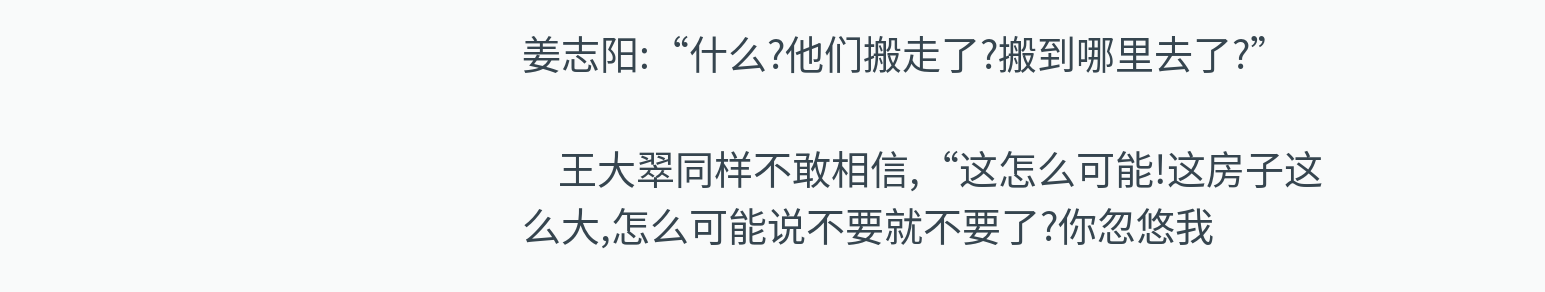姜志阳:“什么?他们搬走了?搬到哪里去了?”

    王大翠同样不敢相信,“这怎么可能!这房子这么大,怎么可能说不要就不要了?你忽悠我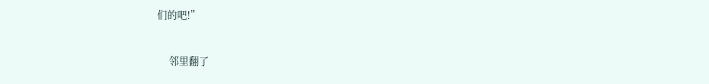们的吧!”

    邻里翻了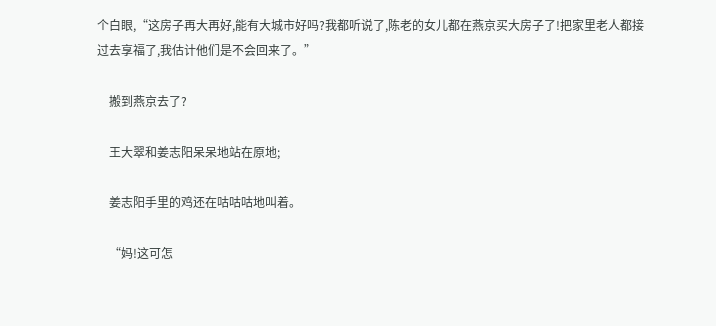个白眼,“这房子再大再好,能有大城市好吗?我都听说了,陈老的女儿都在燕京买大房子了!把家里老人都接过去享福了,我估计他们是不会回来了。”

    搬到燕京去了?

    王大翠和姜志阳呆呆地站在原地;

    姜志阳手里的鸡还在咕咕咕地叫着。

    “妈!这可怎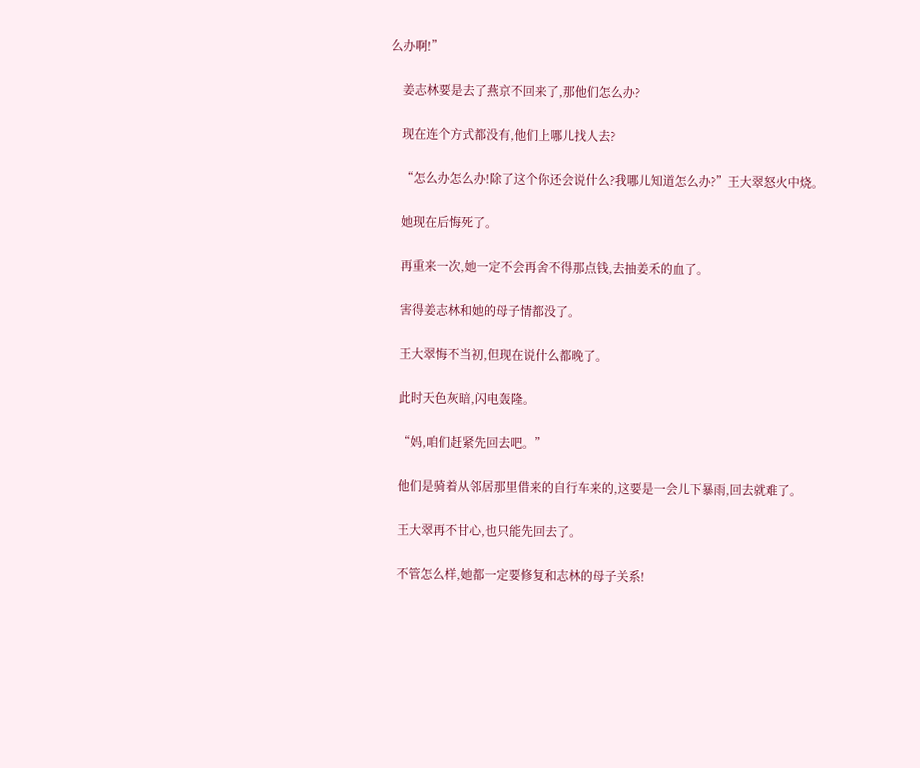么办啊!”

    姜志林要是去了燕京不回来了,那他们怎么办?

    现在连个方式都没有,他们上哪儿找人去?

    “怎么办怎么办!除了这个你还会说什么?我哪儿知道怎么办?”王大翠怒火中烧。

    她现在后悔死了。

    再重来一次,她一定不会再舍不得那点钱,去抽姜禾的血了。

    害得姜志林和她的母子情都没了。

    王大翠悔不当初,但现在说什么都晚了。

    此时天色灰暗,闪电轰隆。

    “妈,咱们赶紧先回去吧。”

    他们是骑着从邻居那里借来的自行车来的,这要是一会儿下暴雨,回去就难了。

    王大翠再不甘心,也只能先回去了。

    不管怎么样,她都一定要修复和志林的母子关系!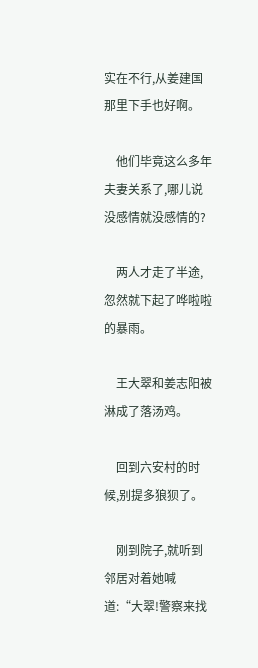实在不行,从姜建国那里下手也好啊。

    他们毕竟这么多年夫妻关系了,哪儿说没感情就没感情的?

    两人才走了半途,忽然就下起了哗啦啦的暴雨。

    王大翠和姜志阳被淋成了落汤鸡。

    回到六安村的时候,别提多狼狈了。

    刚到院子,就听到邻居对着她喊道:“大翠!警察来找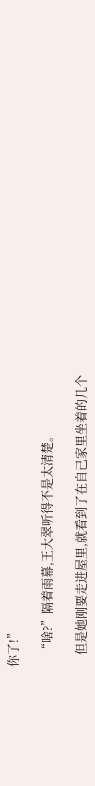你了!”

    “啥?”隔着雨幕,王大翠听得不是太清楚。

    但是她刚要走进屋里,就看到了在自己家里坐着的几个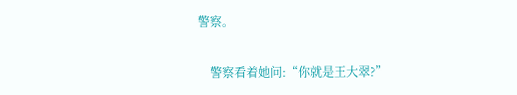警察。

    警察看着她问:“你就是王大翠?”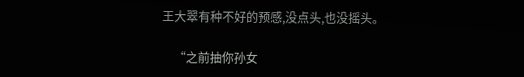王大翠有种不好的预感,没点头,也没摇头。

    “之前抽你孙女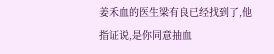姜禾血的医生梁有良已经找到了,他指证说,是你同意抽血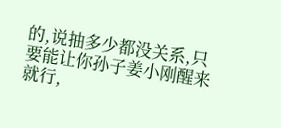的,说抽多少都没关系,只要能让你孙子姜小刚醒来就行,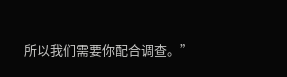所以我们需要你配合调查。”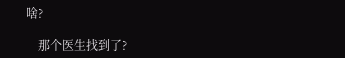啥?

    那个医生找到了?